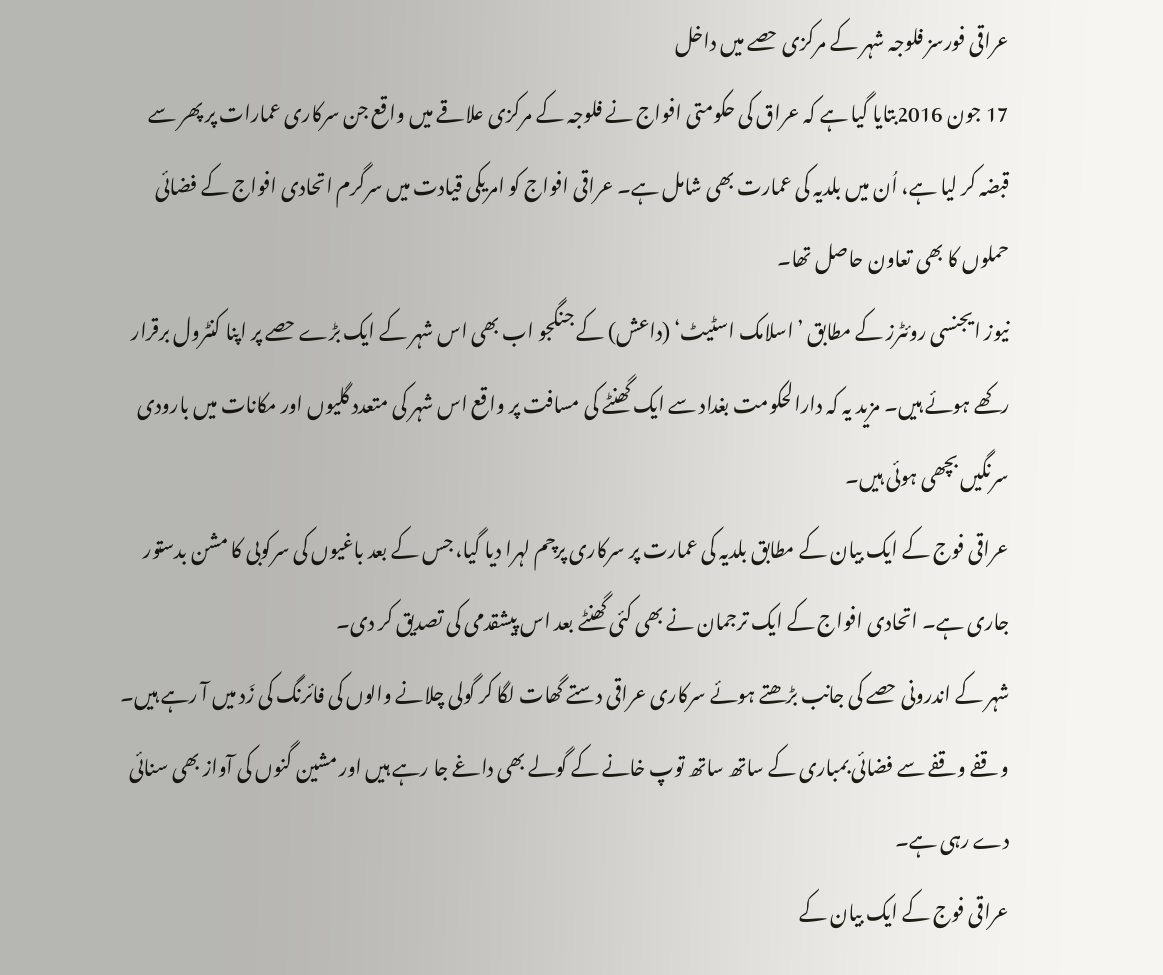عراقی فورسز فلوجہ شہر کے مرکزی حصے میں داخل
17 جون 2016بتایا گیا ہے کہ عراق کی حکومتی افواج نے فلوجہ کے مرکزی علاقے میں واقع جن سرکاری عمارات پر پھر سے قبضہ کر لیا ہے، اُن میں بلدیہ کی عمارت بھی شامل ہے۔ عراقی افواج کو امریکی قیادت میں سرگرم اتحادی افواج کے فضائی حملوں کا بھی تعاون حاصل تھا۔
نیوز ایجنسی روئٹرز کے مطابق ’اسلامک اسٹیٹ‘ (داعش) کے جنگجو اب بھی اس شہر کے ایک بڑے حصے پر اپنا کنٹرول برقرار رکھے ہوئے ہیں۔ مزید یہ کہ دارالحکومت بغداد سے ایک گھنٹے کی مسافت پر واقع اس شہر کی متعدد گلیوں اور مکانات میں بارودی سرنگیں بچھی ہوئی ہیں۔
عراقی فوج کے ایک بیان کے مطابق بلدیہ کی عمارت پر سرکاری پرچم لہرا دیا گیا، جس کے بعد باغیوں کی سرکوبی کا مشن بدستور جاری ہے۔ اتحادی افواج کے ایک ترجمان نے بھی کئی گھنٹے بعد اس پیشقدمی کی تصدیق کر دی۔
شہر کے اندرونی حصے کی جانب بڑھتے ہوئے سرکاری عراقی دستے گھات لگا کر گولی چلانے والوں کی فائرنگ کی زَد میں آ رہے ہیں۔ وقفے وقفے سے فضائی بمباری کے ساتھ ساتھ توپ خانے کے گولے بھی داغے جا رہے ہیں اور مشین گنوں کی آواز بھی سنائی دے رہی ہے۔
عراقی فوج کے ایک بیان کے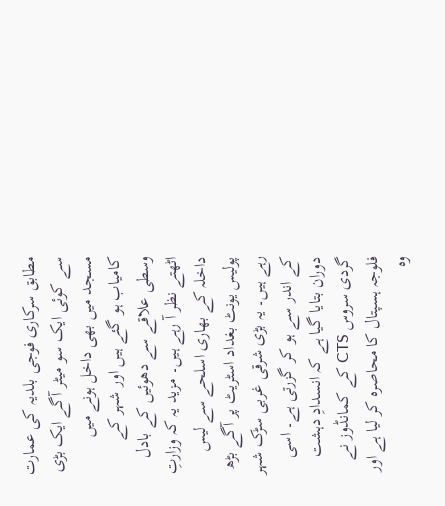مطابق سرکاری فوجی بلدیہ کی عمارت سے کوئی ایک سو میٹر آگے ایک بڑی مسجد میں بھی داخل ہونے میں کامیاب ہو گئے ہیں اور شہر کے وسطی علاقے سے دھوئیں کے بادل اٹھتے نظر آ رہے ہیں۔ مزید یہ کہ وزارتِ داخلہ کے بھاری اسلحے سے لیس پولیس یونٹ بغداد اسٹریٹ پر آگے بڑھ رہے ہیں۔ یہ بڑی شرقی غربی سڑک شہر کے اندر سے ہو کر گزرتی ہے۔ اسی دوران بتایا گیا ہے کہ انسدادِ دہشت گردی سروس CTS کے کمانڈوز نے فلوجہ ہسپتال کا محاصرہ کر لیا ہے اور وہ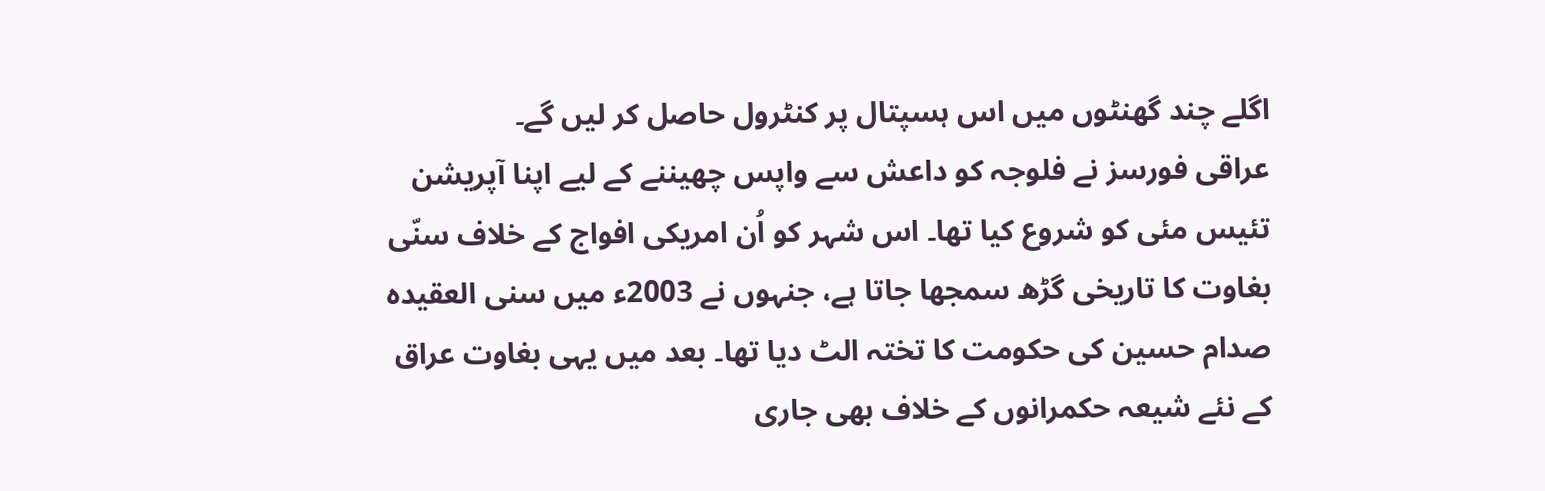اگلے چند گھنٹوں میں اس ہسپتال پر کنٹرول حاصل کر لیں گے۔
عراقی فورسز نے فلوجہ کو داعش سے واپس چھیننے کے لیے اپنا آپریشن تئیس مئی کو شروع کیا تھا۔ اس شہر کو اُن امریکی افواج کے خلاف سنّی بغاوت کا تاریخی گڑھ سمجھا جاتا ہے، جنہوں نے 2003ء میں سنی العقیدہ صدام حسین کی حکومت کا تختہ الٹ دیا تھا۔ بعد میں یہی بغاوت عراق کے نئے شیعہ حکمرانوں کے خلاف بھی جاری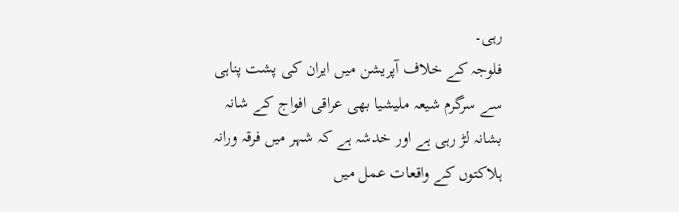رہی۔
فلوجہ کے خلاف آپریشن میں ایران کی پشت پناہی سے سرگرم شیعہ ملیشیا بھی عراقی افواج کے شانہ بشانہ لڑ رہی ہے اور خدشہ ہے کہ شہر میں فرقہ ورانہ ہلاکتوں کے واقعات عمل میں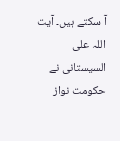آ سکتے ہیں۔ آیت اللہ علی السیستانی نے حکومت نواز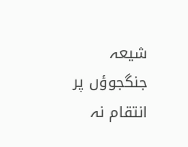شیعہ جنگجوؤں پر انتقام نہ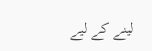لینے کے لیے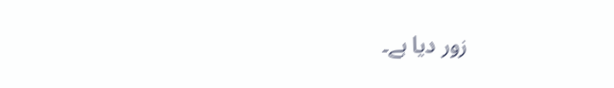زور دیا ہے۔